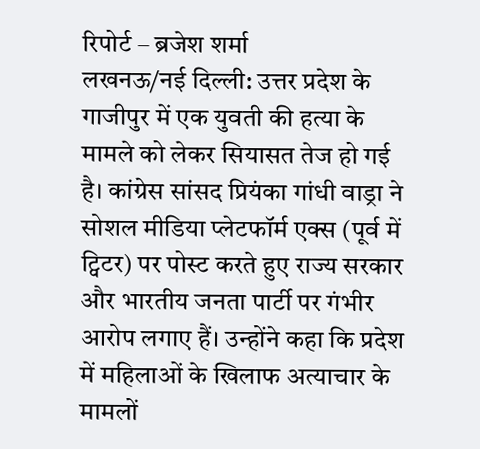रिपोर्ट – ब्रजेश शर्मा
लखनऊ/नई दिल्ली: उत्तर प्रदेश के गाजीपुर में एक युवती की हत्या के मामले को लेकर सियासत तेज हो गई है। कांग्रेस सांसद प्रियंका गांधी वाड्रा ने सोशल मीडिया प्लेटफॉर्म एक्स (पूर्व में ट्विटर) पर पोस्ट करते हुए राज्य सरकार और भारतीय जनता पार्टी पर गंभीर आरोप लगाए हैं। उन्होंने कहा कि प्रदेश में महिलाओं के खिलाफ अत्याचार के मामलों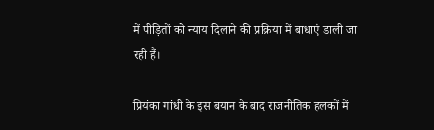में पीड़ितों को न्याय दिलाने की प्रक्रिया में बाधाएं डाली जा रही हैं।

प्रियंका गांधी के इस बयान के बाद राजनीतिक हलकों में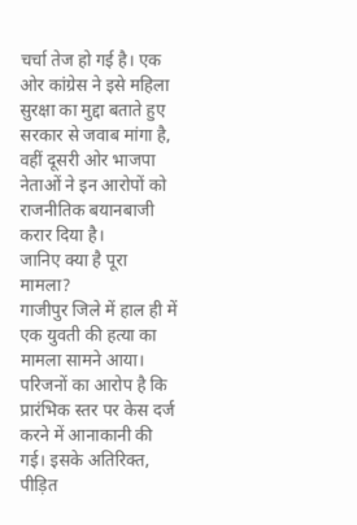चर्चा तेज हो गई है। एक ओर कांग्रेस ने इसे महिला सुरक्षा का मुद्दा बताते हुए सरकार से जवाब मांगा है, वहीं दूसरी ओर भाजपा नेताओं ने इन आरोपों को राजनीतिक बयानबाजी करार दिया है।
जानिए क्या है पूरा मामला?
गाजीपुर जिले में हाल ही में एक युवती की हत्या का मामला सामने आया। परिजनों का आरोप है कि प्रारंभिक स्तर पर केस दर्ज करने में आनाकानी की गई। इसके अतिरिक्त, पीड़ित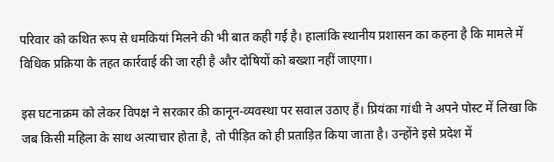परिवार को कथित रूप से धमकियां मिलने की भी बात कही गई है। हालांकि स्थानीय प्रशासन का कहना है कि मामले में विधिक प्रक्रिया के तहत कार्रवाई की जा रही है और दोषियों को बख्शा नहीं जाएगा।

इस घटनाक्रम को लेकर विपक्ष ने सरकार की कानून-व्यवस्था पर सवाल उठाए हैं। प्रियंका गांधी ने अपने पोस्ट में लिखा कि जब किसी महिला के साथ अत्याचार होता है, तो पीड़ित को ही प्रताड़ित किया जाता है। उन्होंने इसे प्रदेश में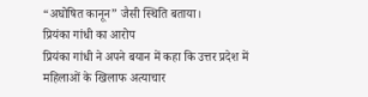“अघोषित कानून” जैसी स्थिति बताया।
प्रियंका गांधी का आरोप
प्रियंका गांधी ने अपने बयान में कहा कि उत्तर प्रदेश में महिलाओं के खिलाफ अत्याचार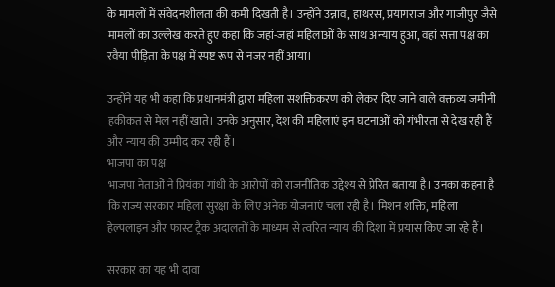के मामलों में संवेदनशीलता की कमी दिखती है। उन्होंने उन्नाव, हाथरस, प्रयागराज और गाजीपुर जैसे मामलों का उल्लेख करते हुए कहा कि जहां-जहां महिलाओं के साथ अन्याय हुआ, वहां सत्ता पक्ष का रवैया पीड़िता के पक्ष में स्पष्ट रूप से नजर नहीं आया।

उन्होंने यह भी कहा कि प्रधानमंत्री द्वारा महिला सशक्तिकरण को लेकर दिए जाने वाले वक्तव्य जमीनी हकीकत से मेल नहीं खाते। उनके अनुसार, देश की महिलाएं इन घटनाओं को गंभीरता से देख रही हैं और न्याय की उम्मीद कर रही हैं।
भाजपा का पक्ष
भाजपा नेताओं ने प्रियंका गांधी के आरोपों को राजनीतिक उद्देश्य से प्रेरित बताया है। उनका कहना है कि राज्य सरकार महिला सुरक्षा के लिए अनेक योजनाएं चला रही है। मिशन शक्ति, महिला हेल्पलाइन और फास्ट ट्रैक अदालतों के माध्यम से त्वरित न्याय की दिशा में प्रयास किए जा रहे हैं।

सरकार का यह भी दावा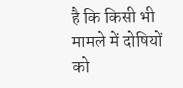है कि किसी भी मामले में दोषियों को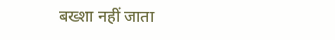बख्शा नहीं जाता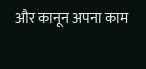और कानून अपना काम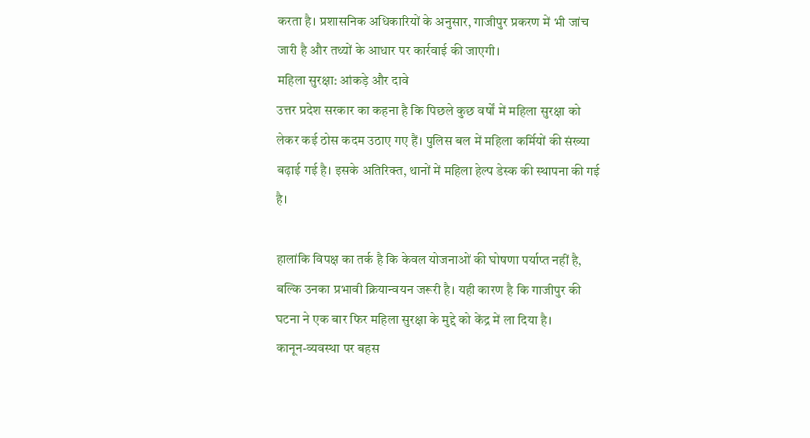करता है। प्रशासनिक अधिकारियों के अनुसार, गाजीपुर प्रकरण में भी जांच जारी है और तथ्यों के आधार पर कार्रवाई की जाएगी।
महिला सुरक्षा: आंकड़े और दावे
उत्तर प्रदेश सरकार का कहना है कि पिछले कुछ वर्षों में महिला सुरक्षा को लेकर कई ठोस कदम उठाए गए हैं। पुलिस बल में महिला कर्मियों की संख्या बढ़ाई गई है। इसके अतिरिक्त, थानों में महिला हेल्प डेस्क की स्थापना की गई है।

हालांकि विपक्ष का तर्क है कि केवल योजनाओं की घोषणा पर्याप्त नहीं है, बल्कि उनका प्रभावी क्रियान्वयन जरूरी है। यही कारण है कि गाजीपुर की घटना ने एक बार फिर महिला सुरक्षा के मुद्दे को केंद्र में ला दिया है।
कानून-व्यवस्था पर बहस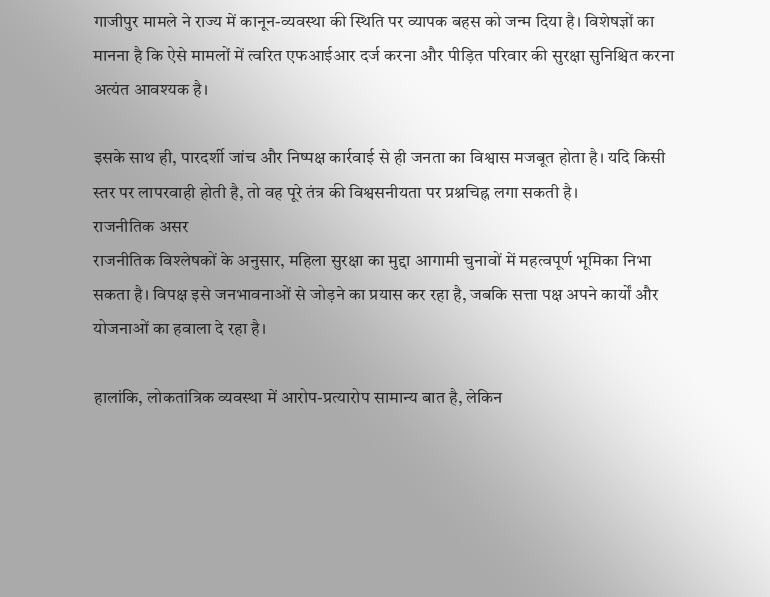गाजीपुर मामले ने राज्य में कानून-व्यवस्था की स्थिति पर व्यापक बहस को जन्म दिया है। विशेषज्ञों का मानना है कि ऐसे मामलों में त्वरित एफआईआर दर्ज करना और पीड़ित परिवार की सुरक्षा सुनिश्चित करना अत्यंत आवश्यक है।

इसके साथ ही, पारदर्शी जांच और निष्पक्ष कार्रवाई से ही जनता का विश्वास मजबूत होता है। यदि किसी स्तर पर लापरवाही होती है, तो वह पूरे तंत्र की विश्वसनीयता पर प्रश्नचिह्न लगा सकती है।
राजनीतिक असर
राजनीतिक विश्लेषकों के अनुसार, महिला सुरक्षा का मुद्दा आगामी चुनावों में महत्वपूर्ण भूमिका निभा सकता है। विपक्ष इसे जनभावनाओं से जोड़ने का प्रयास कर रहा है, जबकि सत्ता पक्ष अपने कार्यों और योजनाओं का हवाला दे रहा है।

हालांकि, लोकतांत्रिक व्यवस्था में आरोप-प्रत्यारोप सामान्य बात है, लेकिन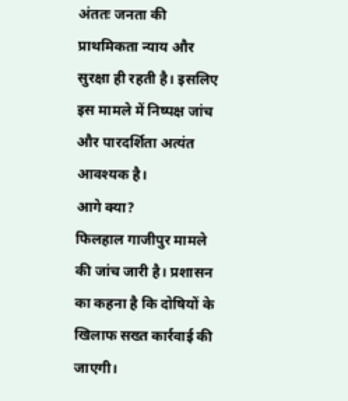अंततः जनता की प्राथमिकता न्याय और सुरक्षा ही रहती है। इसलिए इस मामले में निष्पक्ष जांच और पारदर्शिता अत्यंत आवश्यक है।
आगे क्या?
फिलहाल गाजीपुर मामले की जांच जारी है। प्रशासन का कहना है कि दोषियों के खिलाफ सख्त कार्रवाई की जाएगी।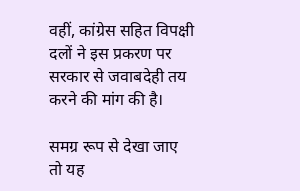वहीं, कांग्रेस सहित विपक्षी दलों ने इस प्रकरण पर सरकार से जवाबदेही तय करने की मांग की है।

समग्र रूप से देखा जाए तो यह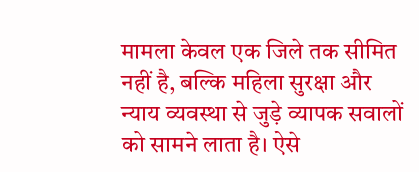मामला केवल एक जिले तक सीमित नहीं है, बल्कि महिला सुरक्षा और न्याय व्यवस्था से जुड़े व्यापक सवालों को सामने लाता है। ऐसे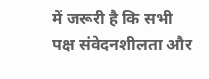में जरूरी है कि सभी पक्ष संवेदनशीलता और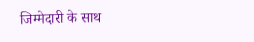जिम्मेदारी के साथ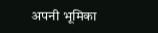अपनी भूमिका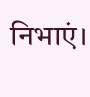निभाएं।